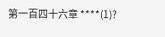第一百四十六章 ****(1)?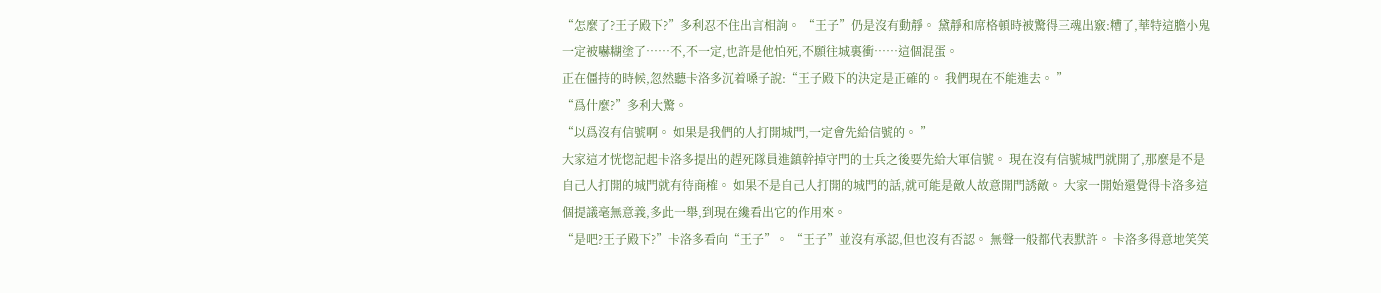“怎麼了?王子殿下?”多利忍不住出言相詢。 “王子”仍是沒有動靜。 黛靜和席格頓時被驚得三魂出竅:糟了,華特這膽小鬼一定被嚇糊塗了……不,不一定,也許是他怕死,不願往城裏衝……這個混蛋。
正在僵持的時候,忽然聽卡洛多沉着嗓子說:“王子殿下的決定是正確的。 我們現在不能進去。 ”
“爲什麼?”多利大驚。
“以爲沒有信號啊。 如果是我們的人打開城門,一定會先給信號的。 ”
大家這才恍惚記起卡洛多提出的趕死隊員進鎮幹掉守門的士兵之後要先給大軍信號。 現在沒有信號城門就開了,那麼是不是自己人打開的城門就有待商榷。 如果不是自己人打開的城門的話,就可能是敵人故意開門誘敵。 大家一開始還覺得卡洛多這個提議毫無意義,多此一舉,到現在纔看出它的作用來。
“是吧?王子殿下?”卡洛多看向“王子”。 “王子”並沒有承認,但也沒有否認。 無聲一般都代表默許。 卡洛多得意地笑笑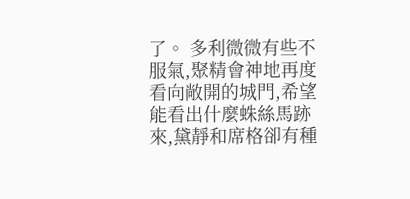了。 多利微微有些不服氣,聚精會神地再度看向敞開的城門,希望能看出什麼蛛絲馬跡來,黛靜和席格卻有種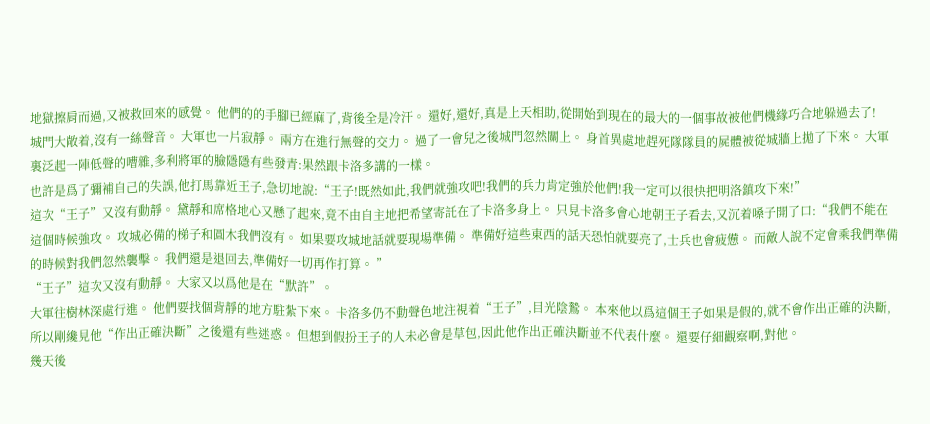地獄擦肩而過,又被救回來的感覺。 他們的的手腳已經麻了,背後全是冷汗。 還好,還好,真是上天相助,從開始到現在的最大的一個事故被他們機緣巧合地躲過去了!
城門大敞着,沒有一絲聲音。 大軍也一片寂靜。 兩方在進行無聲的交力。 過了一會兒之後城門忽然關上。 身首異處地趕死隊隊員的屍體被從城牆上拋了下來。 大軍裏泛起一陣低聲的嘈雜,多利將軍的臉隱隱有些發青:果然跟卡洛多講的一樣。
也許是爲了彌補自己的失誤,他打馬靠近王子,急切地說:“王子!既然如此,我們就強攻吧!我們的兵力肯定強於他們!我一定可以很快把明洛鎮攻下來!”
這次“王子”又沒有動靜。 黛靜和席格地心又懸了起來,竟不由自主地把希望寄託在了卡洛多身上。 只見卡洛多會心地朝王子看去,又沉着嗓子開了口:“我們不能在這個時候強攻。 攻城必備的梯子和圓木我們沒有。 如果要攻城地話就要現場準備。 準備好這些東西的話天恐怕就要亮了,士兵也會疲憊。 而敵人說不定會乘我們準備的時候對我們忽然襲擊。 我們還是退回去,準備好一切再作打算。 ”
“王子”這次又沒有動靜。 大家又以爲他是在“默許”。
大軍往樹林深處行進。 他們要找個背靜的地方駐紮下來。 卡洛多仍不動聲色地注視着“王子”,目光陰鷙。 本來他以爲這個王子如果是假的,就不會作出正確的決斷,所以剛纔見他“作出正確決斷”之後還有些迷惑。 但想到假扮王子的人未必會是草包,因此他作出正確決斷並不代表什麼。 還要仔細觀察啊,對他。
幾天後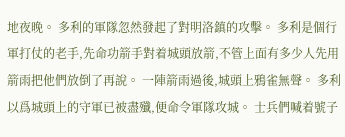地夜晚。 多利的軍隊忽然發起了對明洛鎮的攻擊。 多利是個行軍打仗的老手,先命功箭手對着城頭放箭,不管上面有多少人先用箭雨把他們放倒了再說。 一陣箭雨過後,城頭上鴉雀無聲。 多利以爲城頭上的守軍已被盡殲,便命令軍隊攻城。 士兵們喊着號子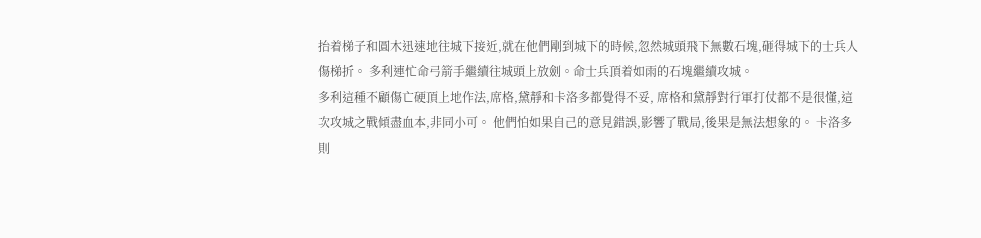抬着梯子和圓木迅速地往城下接近,就在他們剛到城下的時候,忽然城頭飛下無數石塊,砸得城下的士兵人傷梯折。 多利連忙命弓箭手繼續往城頭上放劍。命士兵頂着如雨的石塊繼續攻城。
多利這種不顧傷亡硬頂上地作法,席格,黛靜和卡洛多都覺得不妥, 席格和黛靜對行軍打仗都不是很懂,這次攻城之戰傾盡血本,非同小可。 他們怕如果自己的意見錯誤,影響了戰局,後果是無法想象的。 卡洛多則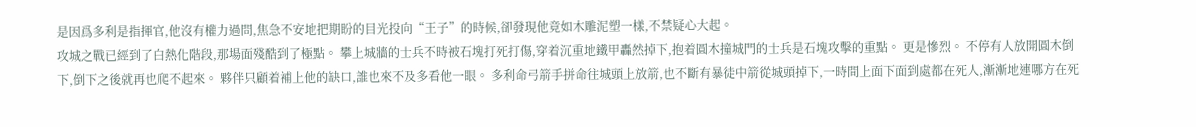是因爲多利是指揮官,他沒有權力過問,焦急不安地把期盼的目光投向“王子”的時候,卻發現他竟如木雕泥塑一樣,不禁疑心大起。
攻城之戰已經到了白熱化階段,那場面殘酷到了極點。 攀上城牆的士兵不時被石塊打死打傷,穿着沉重地鐵甲轟然掉下,抱着圓木撞城門的士兵是石塊攻擊的重點。 更是慘烈。 不停有人放開圓木倒下,倒下之後就再也爬不起來。 夥伴只顧着補上他的缺口,誰也來不及多看他一眼。 多利命弓箭手拼命往城頭上放箭,也不斷有暴徒中箭從城頭掉下,一時間上面下面到處都在死人,漸漸地連哪方在死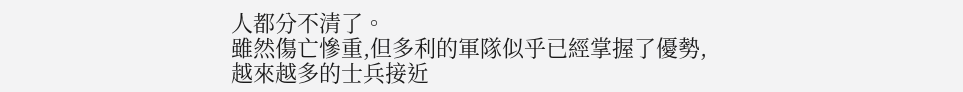人都分不清了。
雖然傷亡慘重,但多利的軍隊似乎已經掌握了優勢,越來越多的士兵接近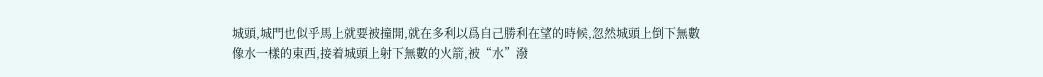城頭,城門也似乎馬上就要被撞開,就在多利以爲自己勝利在望的時候,忽然城頭上倒下無數像水一樣的東西,接着城頭上射下無數的火箭,被“水”潑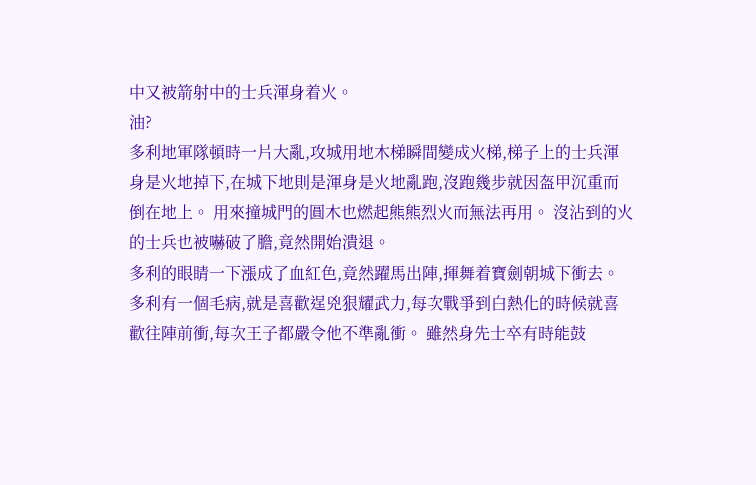中又被箭射中的士兵渾身着火。
油?
多利地軍隊頓時一片大亂,攻城用地木梯瞬間變成火梯,梯子上的士兵渾身是火地掉下,在城下地則是渾身是火地亂跑,沒跑幾步就因盔甲沉重而倒在地上。 用來撞城門的圓木也燃起熊熊烈火而無法再用。 沒沾到的火的士兵也被嚇破了膽,竟然開始潰退。
多利的眼睛一下漲成了血紅色,竟然躍馬出陣,揮舞着寶劍朝城下衝去。 多利有一個毛病,就是喜歡逞兇狠耀武力,每次戰爭到白熱化的時候就喜歡往陣前衝,每次王子都嚴令他不準亂衝。 雖然身先士卒有時能鼓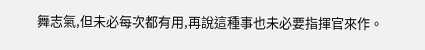舞志氣,但未必每次都有用,再說這種事也未必要指揮官來作。